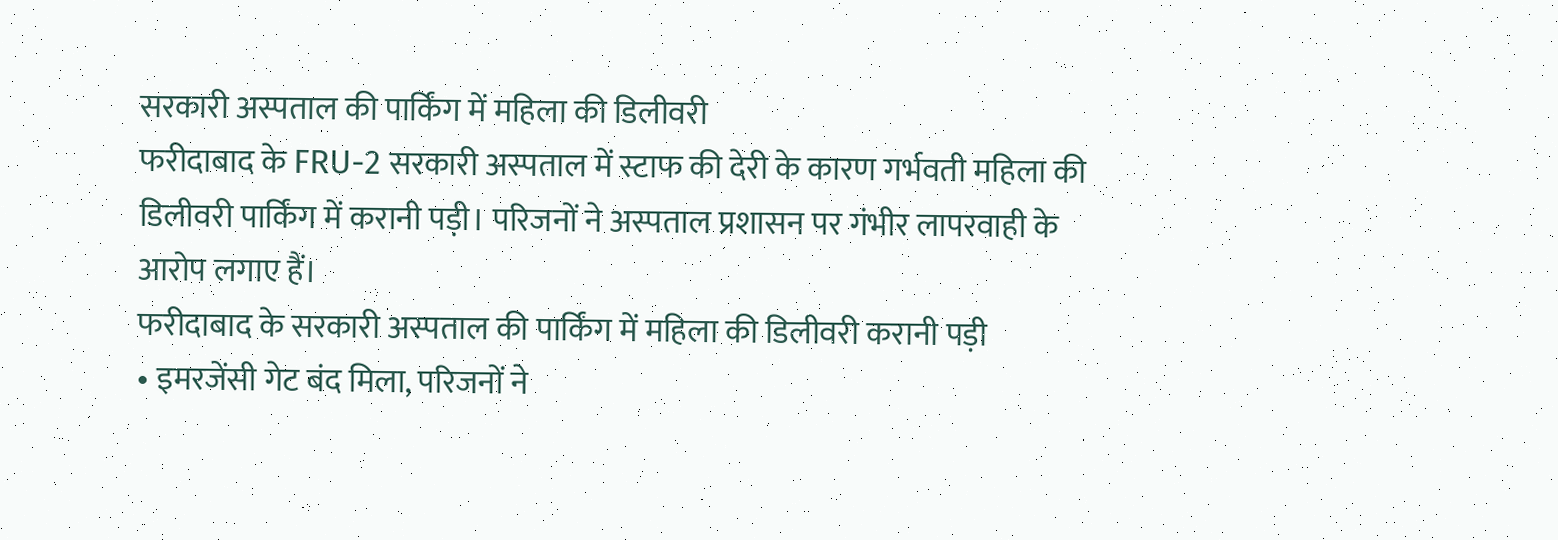सरकारी अस्पताल की पार्किंग में महिला की डिलीवरी
फरीदाबाद के FRU-2 सरकारी अस्पताल में स्टाफ की देरी के कारण गर्भवती महिला की डिलीवरी पार्किंग में करानी पड़ी। परिजनों ने अस्पताल प्रशासन पर गंभीर लापरवाही के आरोप लगाए हैं।
फरीदाबाद के सरकारी अस्पताल की पार्किंग में महिला की डिलीवरी करानी पड़ी
• इमरजेंसी गेट बंद मिला, परिजनों ने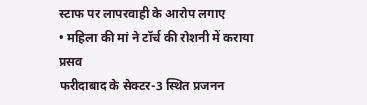स्टाफ पर लापरवाही के आरोप लगाए
• महिला की मां ने टॉर्च की रोशनी में कराया प्रसव
फरीदाबाद के सेक्टर-3 स्थित प्रजनन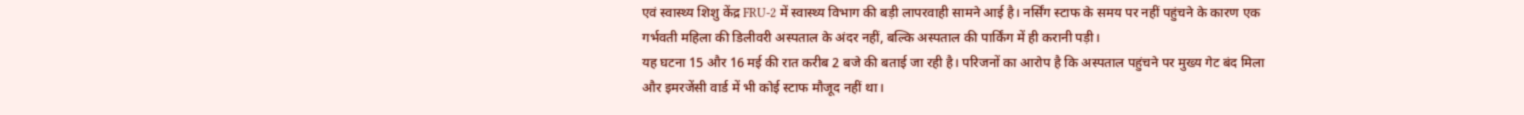एवं स्वास्थ्य शिशु केंद्र FRU-2 में स्वास्थ्य विभाग की बड़ी लापरवाही सामने आई है। नर्सिंग स्टाफ के समय पर नहीं पहुंचने के कारण एक गर्भवती महिला की डिलीवरी अस्पताल के अंदर नहीं, बल्कि अस्पताल की पार्किंग में ही करानी पड़ी।
यह घटना 15 और 16 मई की रात करीब 2 बजे की बताई जा रही है। परिजनों का आरोप है कि अस्पताल पहुंचने पर मुख्य गेट बंद मिला और इमरजेंसी वार्ड में भी कोई स्टाफ मौजूद नहीं था।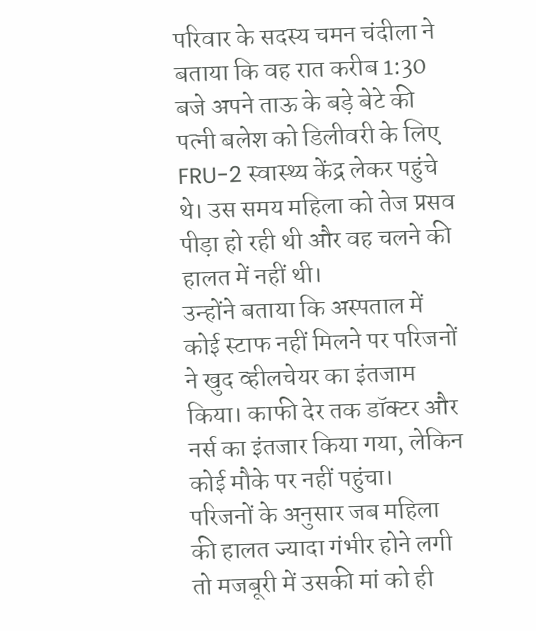परिवार के सदस्य चमन चंदीला ने बताया कि वह रात करीब 1:30 बजे अपने ताऊ के बड़े बेटे की पत्नी बलेश को डिलीवरी के लिए FRU-2 स्वास्थ्य केंद्र लेकर पहुंचे थे। उस समय महिला को तेज प्रसव पीड़ा हो रही थी और वह चलने की हालत में नहीं थी।
उन्होंने बताया कि अस्पताल में कोई स्टाफ नहीं मिलने पर परिजनों ने खुद व्हीलचेयर का इंतजाम किया। काफी देर तक डॉक्टर और नर्स का इंतजार किया गया, लेकिन कोई मौके पर नहीं पहुंचा।
परिजनों के अनुसार जब महिला की हालत ज्यादा गंभीर होने लगी तो मजबूरी में उसकी मां को ही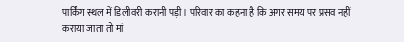पार्किंग स्थल में डिलीवरी करानी पड़ी। परिवार का कहना है कि अगर समय पर प्रसव नहीं कराया जाता तो मां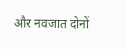और नवजात दोनों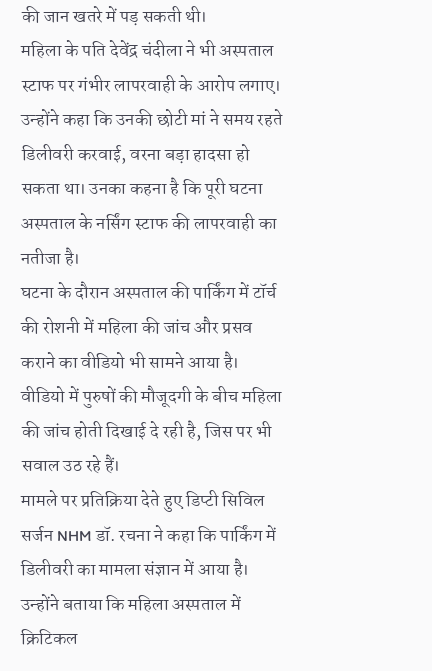की जान खतरे में पड़ सकती थी।
महिला के पति देवेंद्र चंदीला ने भी अस्पताल स्टाफ पर गंभीर लापरवाही के आरोप लगाए। उन्होंने कहा कि उनकी छोटी मां ने समय रहते डिलीवरी करवाई, वरना बड़ा हादसा हो सकता था। उनका कहना है कि पूरी घटना अस्पताल के नर्सिंग स्टाफ की लापरवाही का नतीजा है।
घटना के दौरान अस्पताल की पार्किंग में टॉर्च की रोशनी में महिला की जांच और प्रसव कराने का वीडियो भी सामने आया है। वीडियो में पुरुषों की मौजूदगी के बीच महिला की जांच होती दिखाई दे रही है, जिस पर भी सवाल उठ रहे हैं।
मामले पर प्रतिक्रिया देते हुए डिप्टी सिविल सर्जन NHM डॉ. रचना ने कहा कि पार्किंग में डिलीवरी का मामला संज्ञान में आया है। उन्होंने बताया कि महिला अस्पताल में क्रिटिकल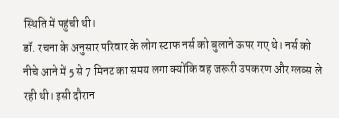स्थिति में पहुंची थी।
डॉ. रचना के अनुसार परिवार के लोग स्टाफ नर्स को बुलाने ऊपर गए थे। नर्स को नीचे आने में 5 से 7 मिनट का समय लगा क्योंकि वह जरूरी उपकरण और ग्लव्स ले रही थी। इसी दौरान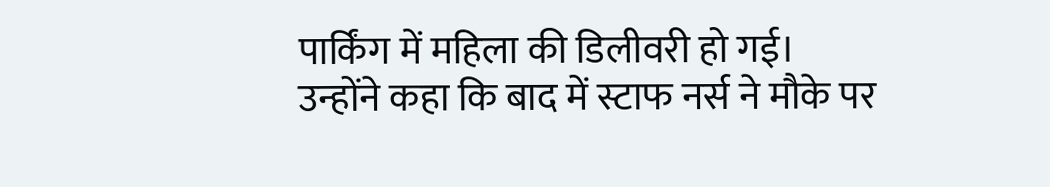पार्किंग में महिला की डिलीवरी हो गई।
उन्होंने कहा कि बाद में स्टाफ नर्स ने मौके पर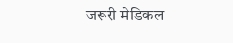जरूरी मेडिकल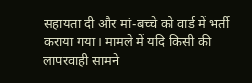सहायता दी और मां-बच्चे को वार्ड में भर्ती कराया गया। मामले में यदि किसी की लापरवाही सामने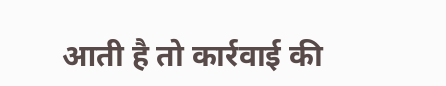आती है तो कार्रवाई की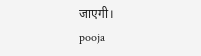जाएगी।
pooja